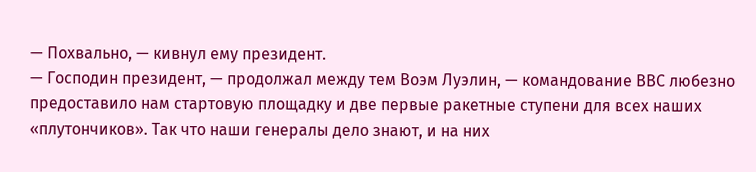— Похвально, — кивнул ему президент.
— Господин президент, — продолжал между тем Воэм Луэлин, — командование ВВС любезно предоставило нам стартовую площадку и две первые ракетные ступени для всех наших «плутончиков». Так что наши генералы дело знают, и на них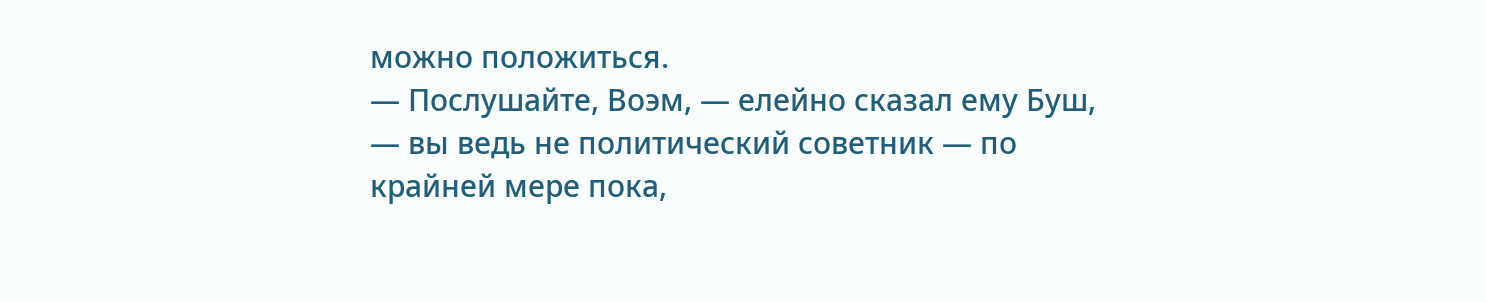можно положиться.
— Послушайте, Воэм, — елейно сказал ему Буш, — вы ведь не политический советник — по крайней мере пока,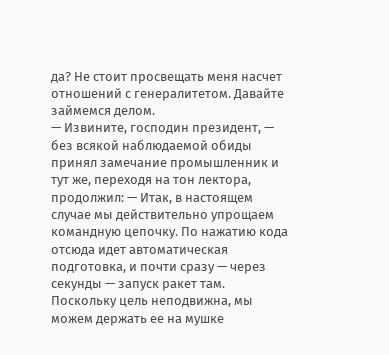да? Не стоит просвещать меня насчет отношений с генералитетом. Давайте займемся делом.
— Извините, господин президент, — без всякой наблюдаемой обиды принял замечание промышленник и тут же, переходя на тон лектора, продолжил: — Итак, в настоящем случае мы действительно упрощаем командную цепочку. По нажатию кода отсюда идет автоматическая подготовка, и почти сразу — через секунды — запуск ракет там. Поскольку цель неподвижна, мы можем держать ее на мушке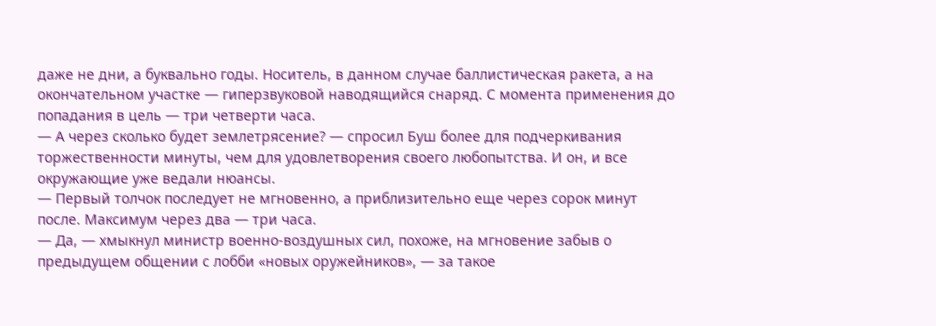даже не дни, а буквально годы. Носитель, в данном случае баллистическая ракета, а на окончательном участке — гиперзвуковой наводящийся снаряд. С момента применения до попадания в цель — три четверти часа.
— А через сколько будет землетрясение? — спросил Буш более для подчеркивания торжественности минуты, чем для удовлетворения своего любопытства. И он, и все окружающие уже ведали нюансы.
— Первый толчок последует не мгновенно, а приблизительно еще через сорок минут после. Максимум через два — три часа.
— Да, — хмыкнул министр военно-воздушных сил, похоже, на мгновение забыв о предыдущем общении с лобби «новых оружейников», — за такое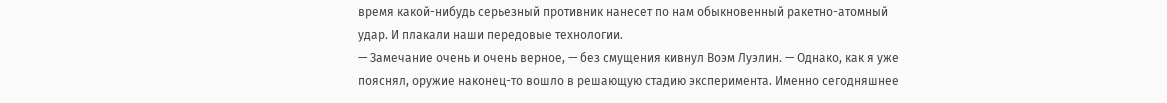время какой-нибудь серьезный противник нанесет по нам обыкновенный ракетно-атомный удар. И плакали наши передовые технологии.
— Замечание очень и очень верное, — без смущения кивнул Воэм Луэлин. — Однако, как я уже пояснял, оружие наконец-то вошло в решающую стадию эксперимента. Именно сегодняшнее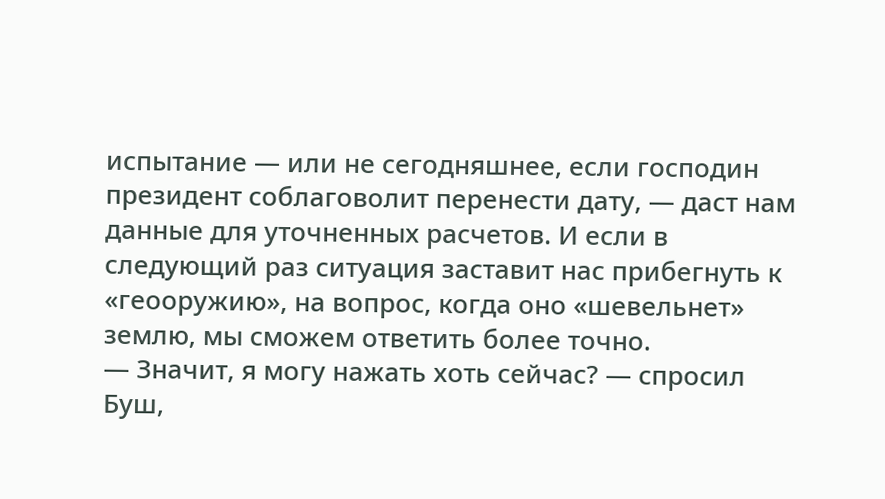испытание — или не сегодняшнее, если господин президент соблаговолит перенести дату, — даст нам данные для уточненных расчетов. И если в следующий раз ситуация заставит нас прибегнуть к «геооружию», на вопрос, когда оно «шевельнет» землю, мы сможем ответить более точно.
— Значит, я могу нажать хоть сейчас? — спросил Буш,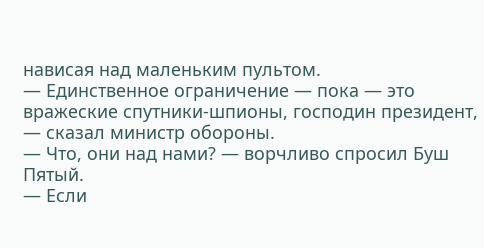нависая над маленьким пультом.
— Единственное ограничение — пока — это вражеские спутники-шпионы, господин президент, — сказал министр обороны.
— Что, они над нами? — ворчливо спросил Буш Пятый.
— Если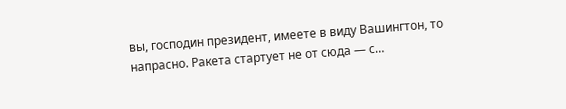вы, господин президент, имеете в виду Вашингтон, то напрасно. Ракета стартует не от сюда — с…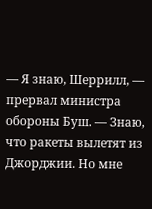— Я знаю, Шеррилл, — прервал министра обороны Буш. — Знаю, что ракеты вылетят из Джорджии. Но мне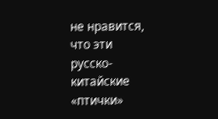не нравится, что эти русско-китайские «птички»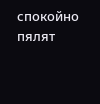спокойно пялят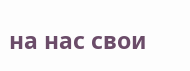на нас свои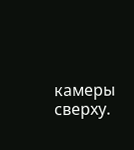камеры сверху.